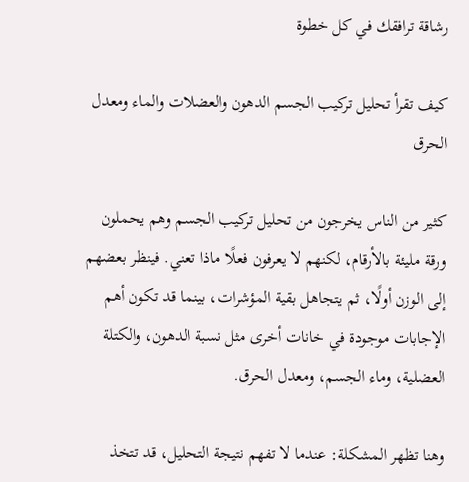رشاقة ترافقك في كل خطوة

كيف تقرأ تحليل تركيب الجسم الدهون والعضلات والماء ومعدل الحرق

كثير من الناس يخرجون من تحليل تركيب الجسم وهم يحملون ورقة مليئة بالأرقام، لكنهم لا يعرفون فعلًا ماذا تعني. فينظر بعضهم إلى الوزن أولًا، ثم يتجاهل بقية المؤشرات، بينما قد تكون أهم الإجابات موجودة في خانات أخرى مثل نسبة الدهون، والكتلة العضلية، وماء الجسم، ومعدل الحرق.

وهنا تظهر المشكلة: عندما لا تفهم نتيجة التحليل، قد تتخذ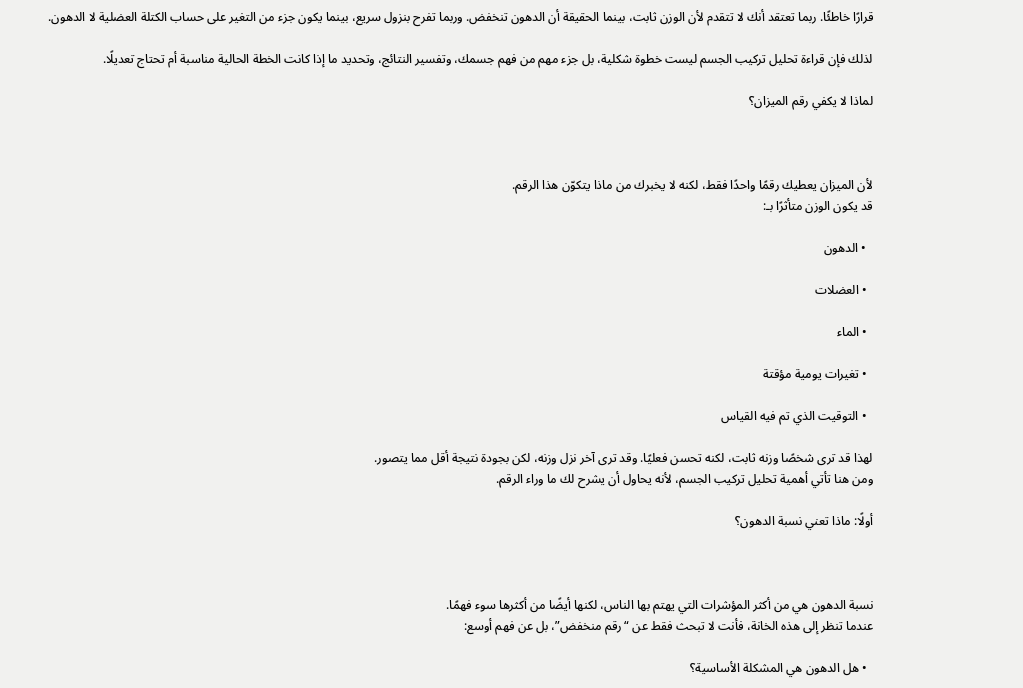قرارًا خاطئًا. ربما تعتقد أنك لا تتقدم لأن الوزن ثابت، بينما الحقيقة أن الدهون تنخفض. وربما تفرح بنزول سريع، بينما يكون جزء من التغير على حساب الكتلة العضلية لا الدهون.

لذلك فإن قراءة تحليل تركيب الجسم ليست خطوة شكلية، بل جزء مهم من فهم جسمك، وتفسير النتائج، وتحديد ما إذا كانت الخطة الحالية مناسبة أم تحتاج تعديلًا.

لماذا لا يكفي رقم الميزان؟



لأن الميزان يعطيك رقمًا واحدًا فقط، لكنه لا يخبرك من ماذا يتكوّن هذا الرقم.
قد يكون الوزن متأثرًا بـ:

  • الدهون

  • العضلات

  • الماء

  • تغيرات يومية مؤقتة

  • التوقيت الذي تم فيه القياس

لهذا قد ترى شخصًا وزنه ثابت، لكنه تحسن فعليًا. وقد ترى آخر نزل وزنه، لكن بجودة نتيجة أقل مما يتصور.
ومن هنا تأتي أهمية تحليل تركيب الجسم، لأنه يحاول أن يشرح لك ما وراء الرقم.

أولًا: ماذا تعني نسبة الدهون؟



نسبة الدهون هي من أكثر المؤشرات التي يهتم بها الناس، لكنها أيضًا من أكثرها سوء فهمًا.
عندما تنظر إلى هذه الخانة، فأنت لا تبحث فقط عن “رقم منخفض”، بل عن فهم أوسع:

  • هل الدهون هي المشكلة الأساسية؟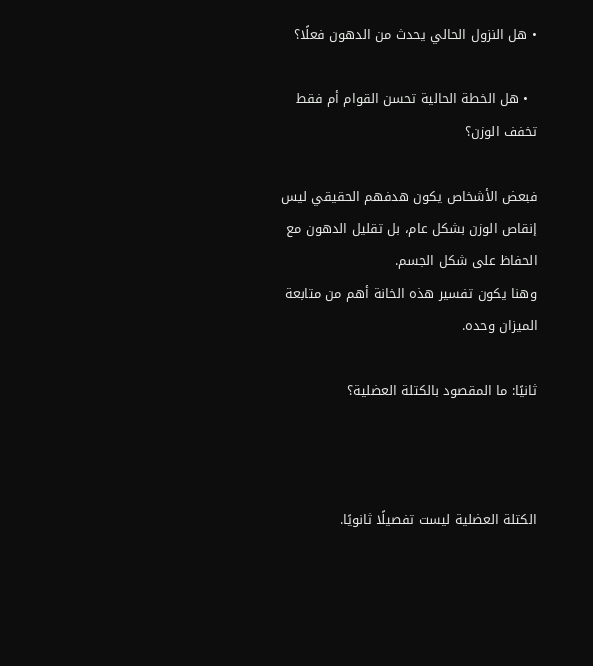• هل النزول الحالي يحدث من الدهون فعلًا؟

  • هل الخطة الحالية تحسن القوام أم فقط تخفف الوزن؟

فبعض الأشخاص يكون هدفهم الحقيقي ليس إنقاص الوزن بشكل عام، بل تقليل الدهون مع الحفاظ على شكل الجسم.
وهنا يكون تفسير هذه الخانة أهم من متابعة الميزان وحده.

ثانيًا: ما المقصود بالكتلة العضلية؟



الكتلة العضلية ليست تفصيلًا ثانويًا.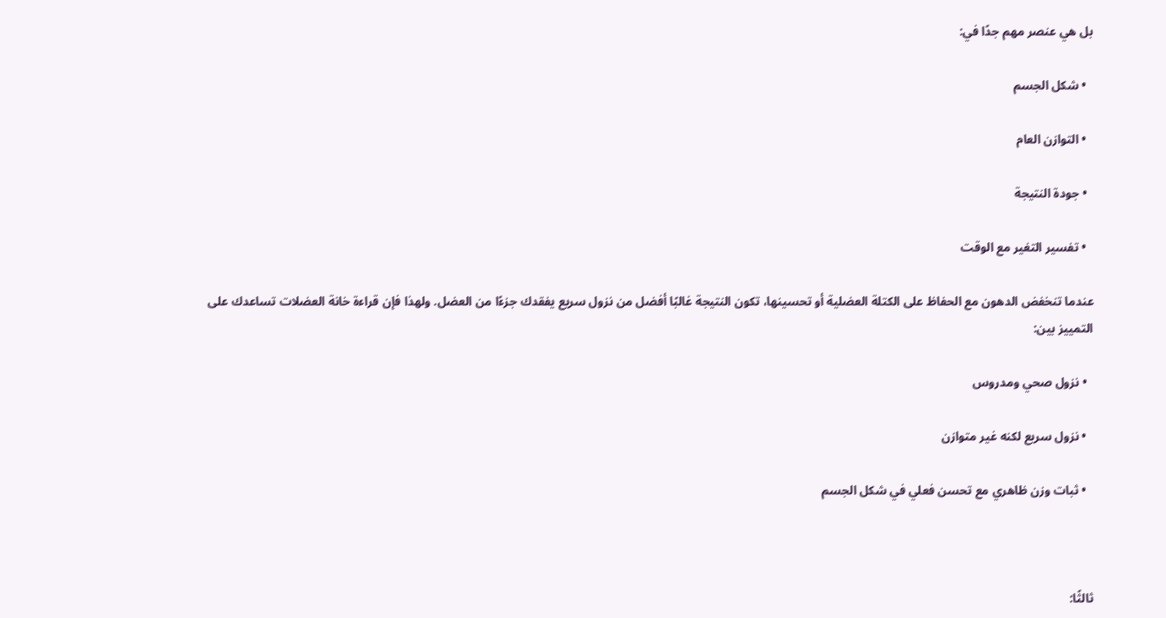بل هي عنصر مهم جدًا في:

  • شكل الجسم

  • التوازن العام

  • جودة النتيجة

  • تفسير التغير مع الوقت

عندما تنخفض الدهون مع الحفاظ على الكتلة العضلية أو تحسينها، تكون النتيجة غالبًا أفضل من نزول سريع يفقدك جزءًا من العضل. ولهذا فإن قراءة خانة العضلات تساعدك على التمييز بين:

  • نزول صحي ومدروس

  • نزول سريع لكنه غير متوازن

  • ثبات وزن ظاهري مع تحسن فعلي في شكل الجسم



ثالثًا: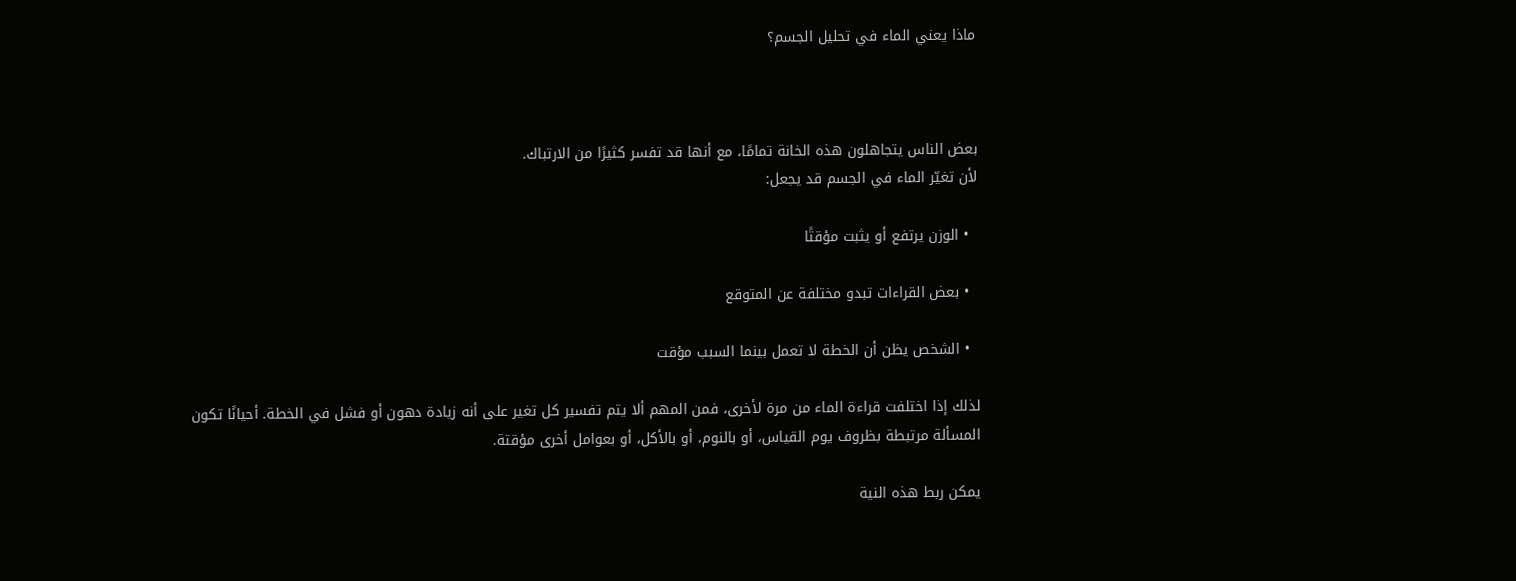ماذا يعني الماء في تحليل الجسم؟



بعض الناس يتجاهلون هذه الخانة تمامًا، مع أنها قد تفسر كثيرًا من الارتباك.
لأن تغيّر الماء في الجسم قد يجعل:

  • الوزن يرتفع أو يثبت مؤقتًا

  • بعض القراءات تبدو مختلفة عن المتوقع

  • الشخص يظن أن الخطة لا تعمل بينما السبب مؤقت

لذلك إذا اختلفت قراءة الماء من مرة لأخرى، فمن المهم ألا يتم تفسير كل تغير على أنه زيادة دهون أو فشل في الخطة. أحيانًا تكون المسألة مرتبطة بظروف يوم القياس، أو بالنوم، أو بالأكل، أو بعوامل أخرى مؤقتة.

يمكن ربط هذه النية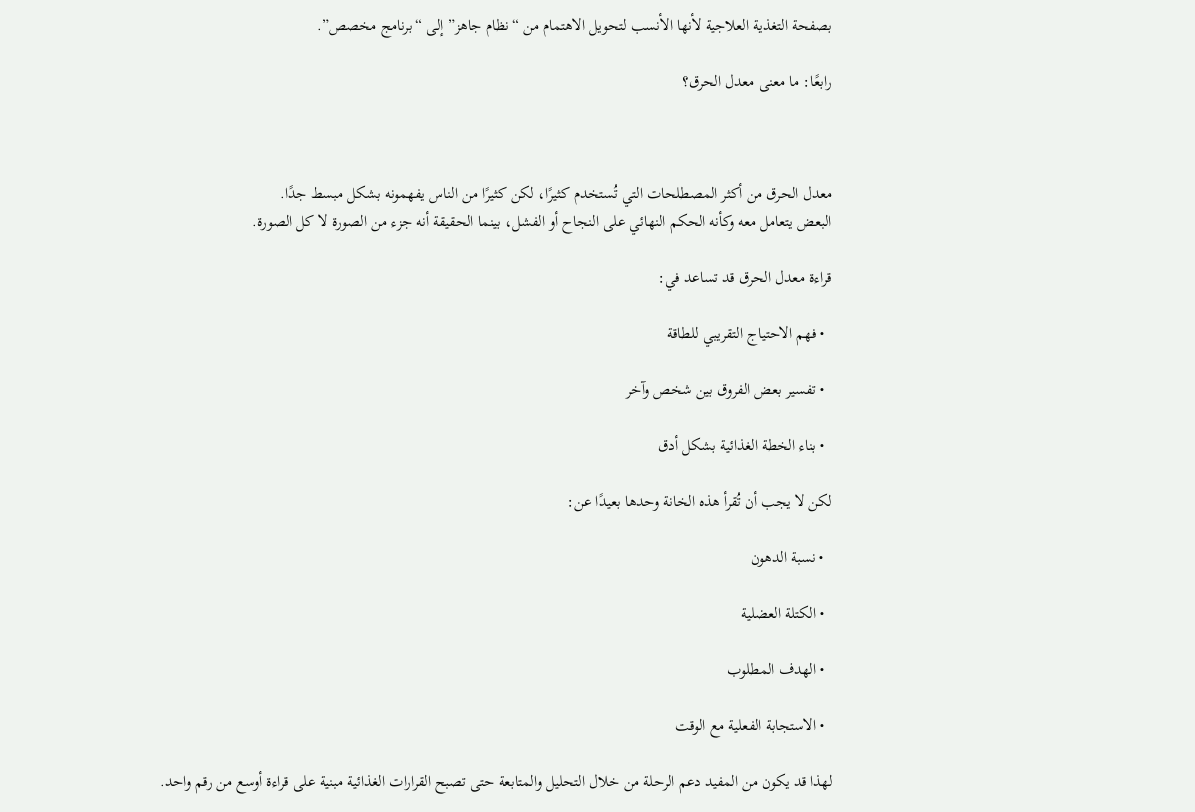بصفحة التغذية العلاجية لأنها الأنسب لتحويل الاهتمام من “نظام جاهز” إلى “برنامج مخصص”.

رابعًا: ما معنى معدل الحرق؟



معدل الحرق من أكثر المصطلحات التي تُستخدم كثيرًا، لكن كثيرًا من الناس يفهمونه بشكل مبسط جدًا.
البعض يتعامل معه وكأنه الحكم النهائي على النجاح أو الفشل، بينما الحقيقة أنه جزء من الصورة لا كل الصورة.

قراءة معدل الحرق قد تساعد في:

  • فهم الاحتياج التقريبي للطاقة

  • تفسير بعض الفروق بين شخص وآخر

  • بناء الخطة الغذائية بشكل أدق

لكن لا يجب أن تُقرأ هذه الخانة وحدها بعيدًا عن:

  • نسبة الدهون

  • الكتلة العضلية

  • الهدف المطلوب

  • الاستجابة الفعلية مع الوقت

لهذا قد يكون من المفيد دعم الرحلة من خلال التحليل والمتابعة حتى تصبح القرارات الغذائية مبنية على قراءة أوسع من رقم واحد.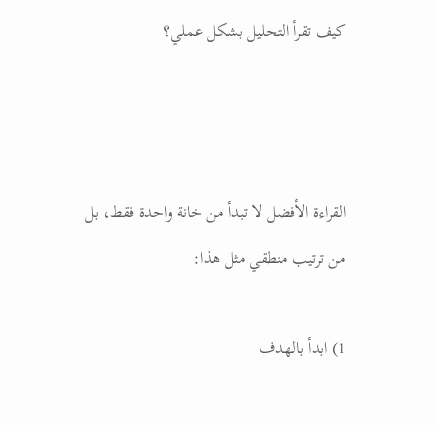كيف تقرأ التحليل بشكل عملي؟



القراءة الأفضل لا تبدأ من خانة واحدة فقط، بل من ترتيب منطقي مثل هذا:

1) ابدأ بالهدف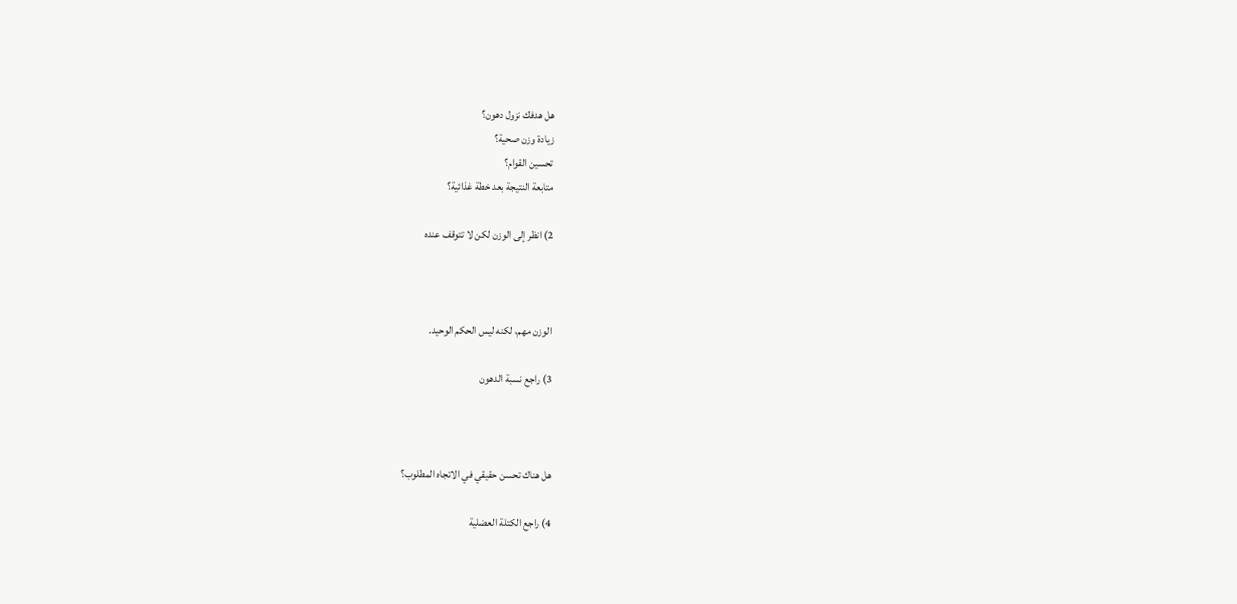هل هدفك نزول دهون؟
زيادة وزن صحية؟
تحسين القوام؟
متابعة النتيجة بعد خطة غذائية؟

2) انظر إلى الوزن لكن لا تتوقف عنده



الوزن مهم، لكنه ليس الحكم الوحيد.

3) راجع نسبة الدهون



هل هناك تحسن حقيقي في الاتجاه المطلوب؟

4) راجع الكتلة العضلية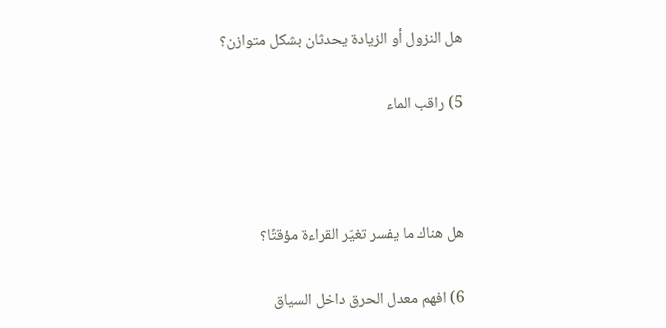هل النزول أو الزيادة يحدثان بشكل متوازن؟

5) راقب الماء



هل هناك ما يفسر تغيّر القراءة مؤقتًا؟

6) افهم معدل الحرق داخل السياق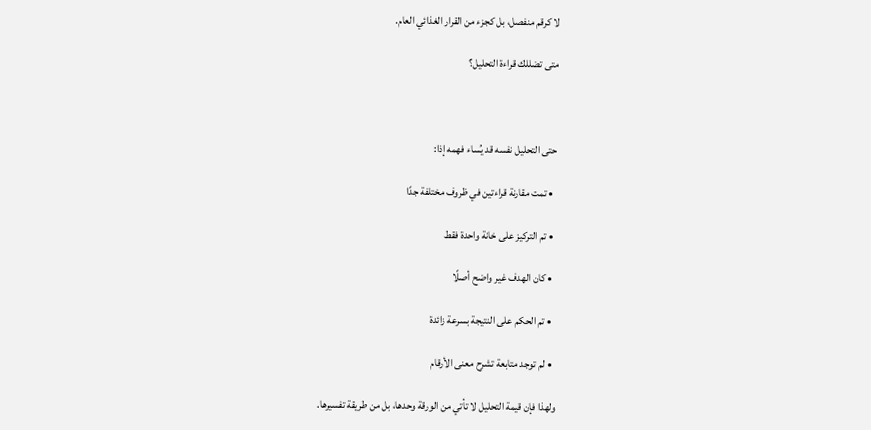لا كرقم منفصل، بل كجزء من القرار الغذائي العام.

متى تضللك قراءة التحليل؟



حتى التحليل نفسه قد يُساء فهمه إذا:

  • تمت مقارنة قراءتين في ظروف مختلفة جدًا

  • تم التركيز على خانة واحدة فقط

  • كان الهدف غير واضح أصلًا

  • تم الحكم على النتيجة بسرعة زائدة

  • لم توجد متابعة تشرح معنى الأرقام

ولهذا فإن قيمة التحليل لا تأتي من الورقة وحدها، بل من طريقة تفسيرها.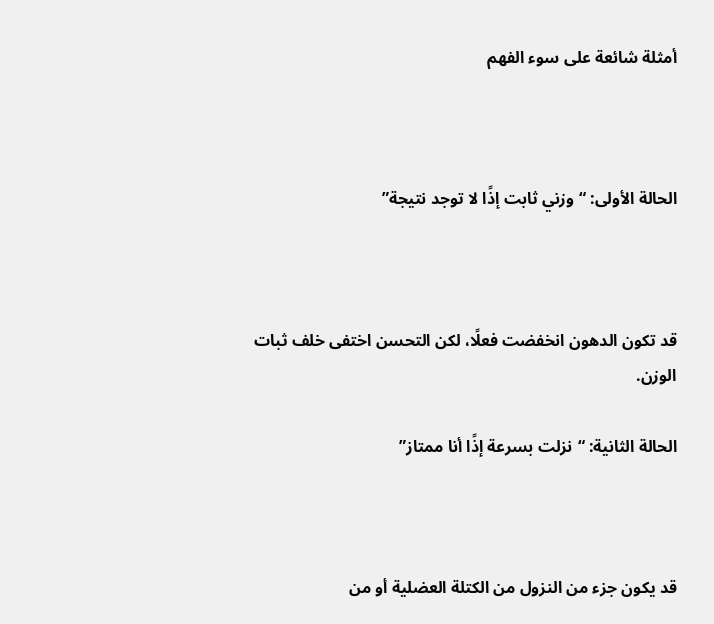أمثلة شائعة على سوء الفهم



الحالة الأولى: “وزني ثابت إذًا لا توجد نتيجة”



قد تكون الدهون انخفضت فعلًا، لكن التحسن اختفى خلف ثبات الوزن.

الحالة الثانية: “نزلت بسرعة إذًا أنا ممتاز”



قد يكون جزء من النزول من الكتلة العضلية أو من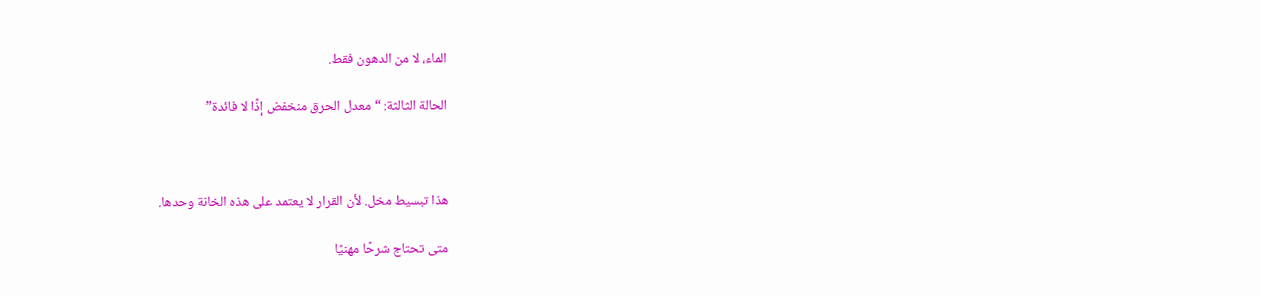الماء، لا من الدهون فقط.

الحالة الثالثة: “معدل الحرق منخفض إذًا لا فائدة”



هذا تبسيط مخل. لأن القرار لا يعتمد على هذه الخانة وحدها.

متى تحتاج شرحًا مهنيًا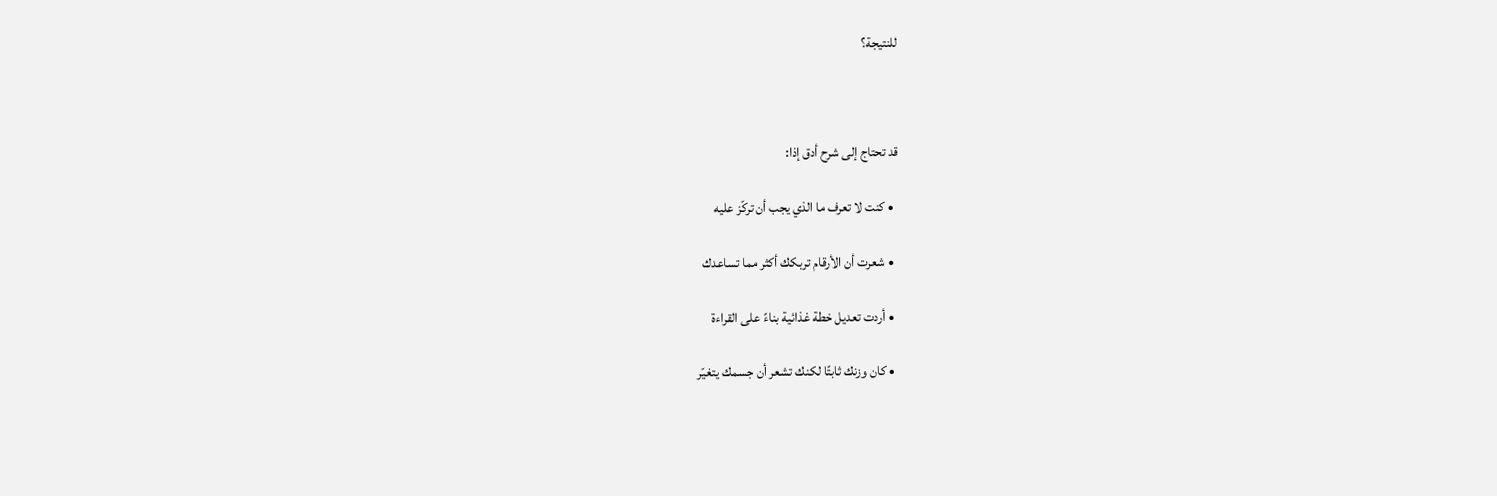للنتيجة؟



قد تحتاج إلى شرح أدق إذا:

  • كنت لا تعرف ما الذي يجب أن تركّز عليه

  • شعرت أن الأرقام تربكك أكثر مما تساعدك

  • أردت تعديل خطة غذائية بناءً على القراءة

  • كان وزنك ثابتًا لكنك تشعر أن جسمك يتغيّر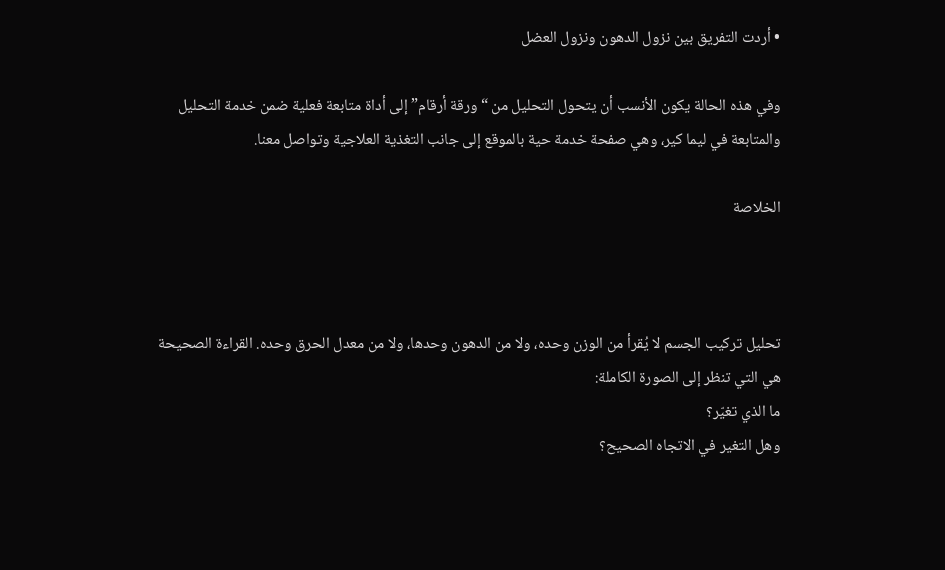• أردت التفريق بين نزول الدهون ونزول العضل

وفي هذه الحالة يكون الأنسب أن يتحول التحليل من “ورقة أرقام” إلى أداة متابعة فعلية ضمن خدمة التحليل والمتابعة في ليما كير، وهي صفحة خدمة حية بالموقع إلى جانب التغذية العلاجية وتواصل معنا.

الخلاصة



تحليل تركيب الجسم لا يُقرأ من الوزن وحده، ولا من الدهون وحدها، ولا من معدل الحرق وحده. القراءة الصحيحة هي التي تنظر إلى الصورة الكاملة:
ما الذي تغيّر؟
وهل التغير في الاتجاه الصحيح؟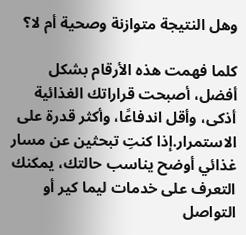وهل النتيجة متوازنة وصحية أم لا؟

كلما فهمت هذه الأرقام بشكل أفضل، أصبحت قراراتك الغذائية أذكى، وأقل اندفاعًا، وأكثر قدرة على الاستمرار.إذا كنتِ تبحثين عن مسار غذائي أوضح يناسب حالتك، يمكنك التعرف على خدمات ليما كير أو التواصل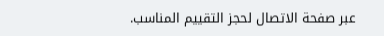عبر صفحة الاتصال لحجز التقييم المناسب.